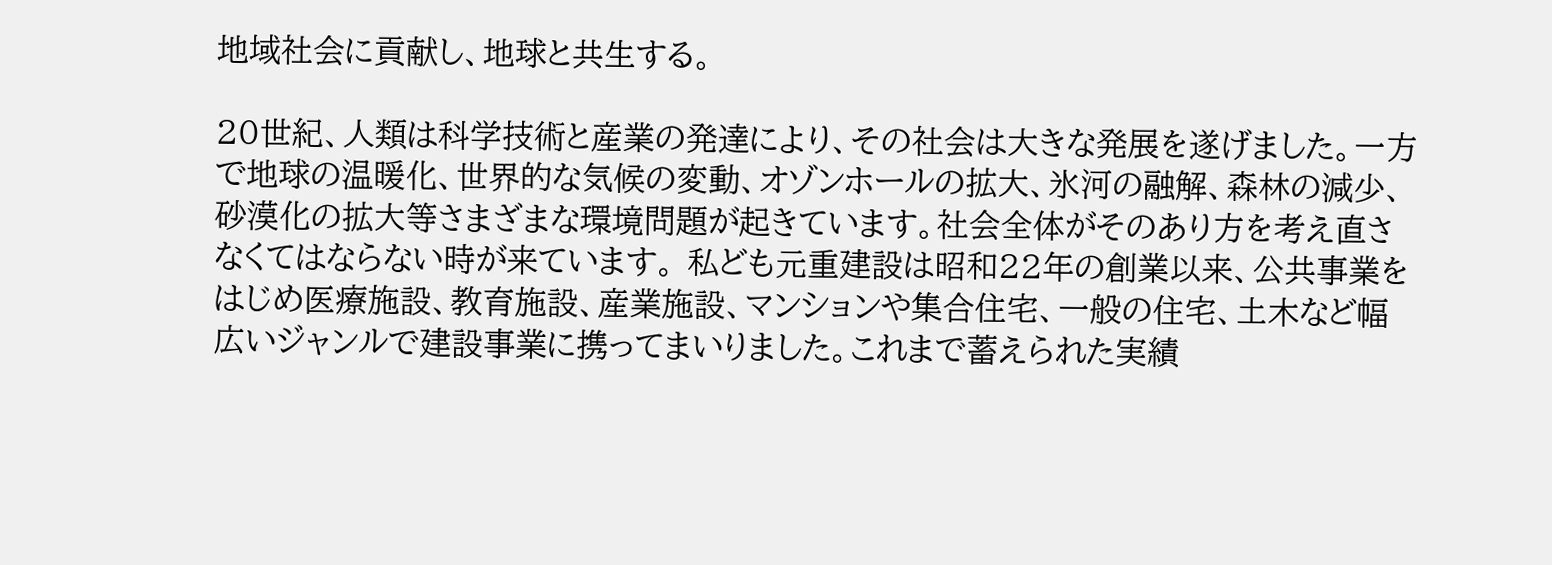地域社会に貢献し、地球と共生する。

20世紀、人類は科学技術と産業の発達により、その社会は大きな発展を遂げました。一方で地球の温暖化、世界的な気候の変動、オゾンホールの拡大、氷河の融解、森林の減少、砂漠化の拡大等さまざまな環境問題が起きています。社会全体がそのあり方を考え直さなくてはならない時が来ています。 私ども元重建設は昭和22年の創業以来、公共事業をはじめ医療施設、教育施設、産業施設、マンションや集合住宅、一般の住宅、土木など幅広いジャンルで建設事業に携ってまいりました。これまで蓄えられた実績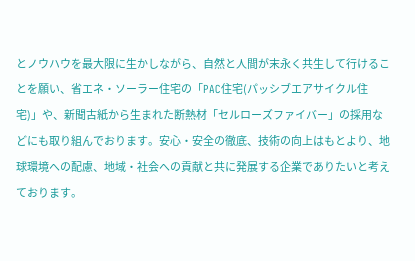とノウハウを最大限に生かしながら、自然と人間が末永く共生して行けることを願い、省エネ・ソーラー住宅の「PAC住宅(パッシブエアサイクル住宅)」や、新聞古紙から生まれた断熱材「セルローズファイバー」の採用などにも取り組んでおります。安心・安全の徹底、技術の向上はもとより、地球環境への配慮、地域・社会への貢献と共に発展する企業でありたいと考えております。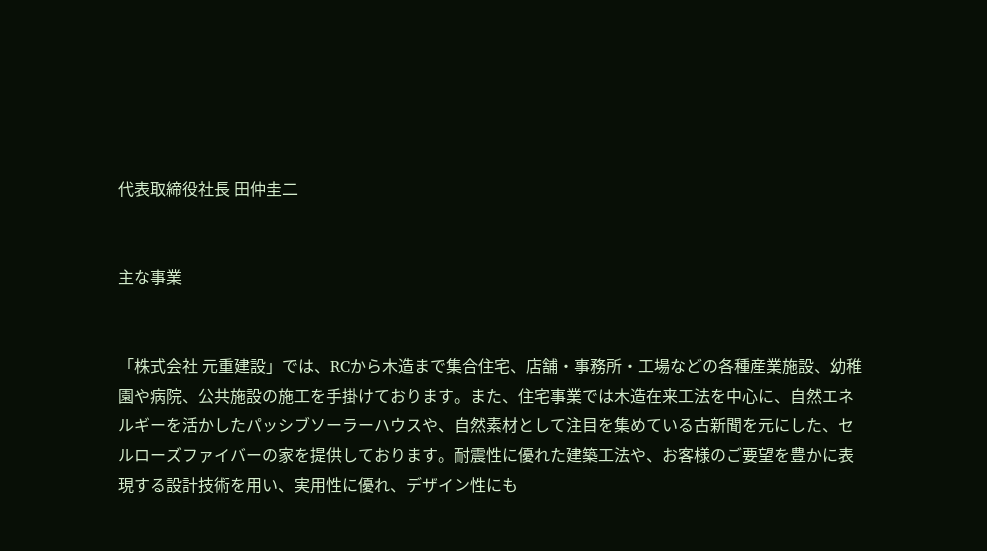代表取締役社長 田仲圭二


主な事業


「株式会社 元重建設」では、RCから木造まで集合住宅、店舗・事務所・工場などの各種産業施設、幼稚園や病院、公共施設の施工を手掛けております。また、住宅事業では木造在来工法を中心に、自然エネルギーを活かしたパッシブソーラーハウスや、自然素材として注目を集めている古新聞を元にした、セルローズファイバーの家を提供しております。耐震性に優れた建築工法や、お客様のご要望を豊かに表現する設計技術を用い、実用性に優れ、デザイン性にも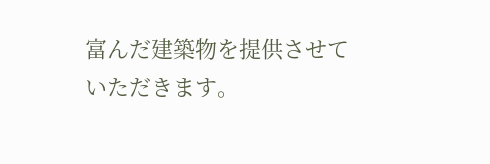富んだ建築物を提供させていただきます。